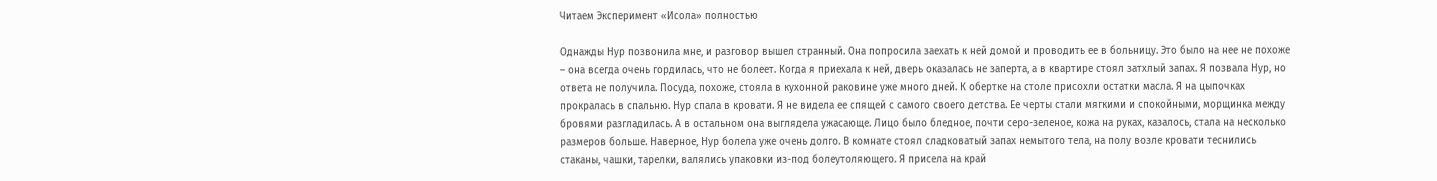Читаем Эксперимент «Исола» полностью

Однажды Нур позвонила мне, и разговор вышел странный. Она попросила заехать к ней домой и проводить ее в больницу. Это было на нее не похоже – она всегда очень гордилась, что не болеет. Когда я приехала к ней, дверь оказалась не заперта, а в квартире стоял затхлый запах. Я позвала Нур, но ответа не получила. Посуда, похоже, стояла в кухонной раковине уже много дней. К обертке на столе присохли остатки масла. Я на цыпочках прокралась в спальню. Нур спала в кровати. Я не видела ее спящей с самого своего детства. Ее черты стали мягкими и спокойными, морщинка между бровями разгладилась. А в остальном она выглядела ужасающе. Лицо было бледное, почти серо-зеленое, кожа на руках, казалось, стала на несколько размеров больше. Наверное, Нур болела уже очень долго. В комнате стоял сладковатый запах немытого тела, на полу возле кровати теснились стаканы, чашки, тарелки, валялись упаковки из-под болеутоляющего. Я присела на край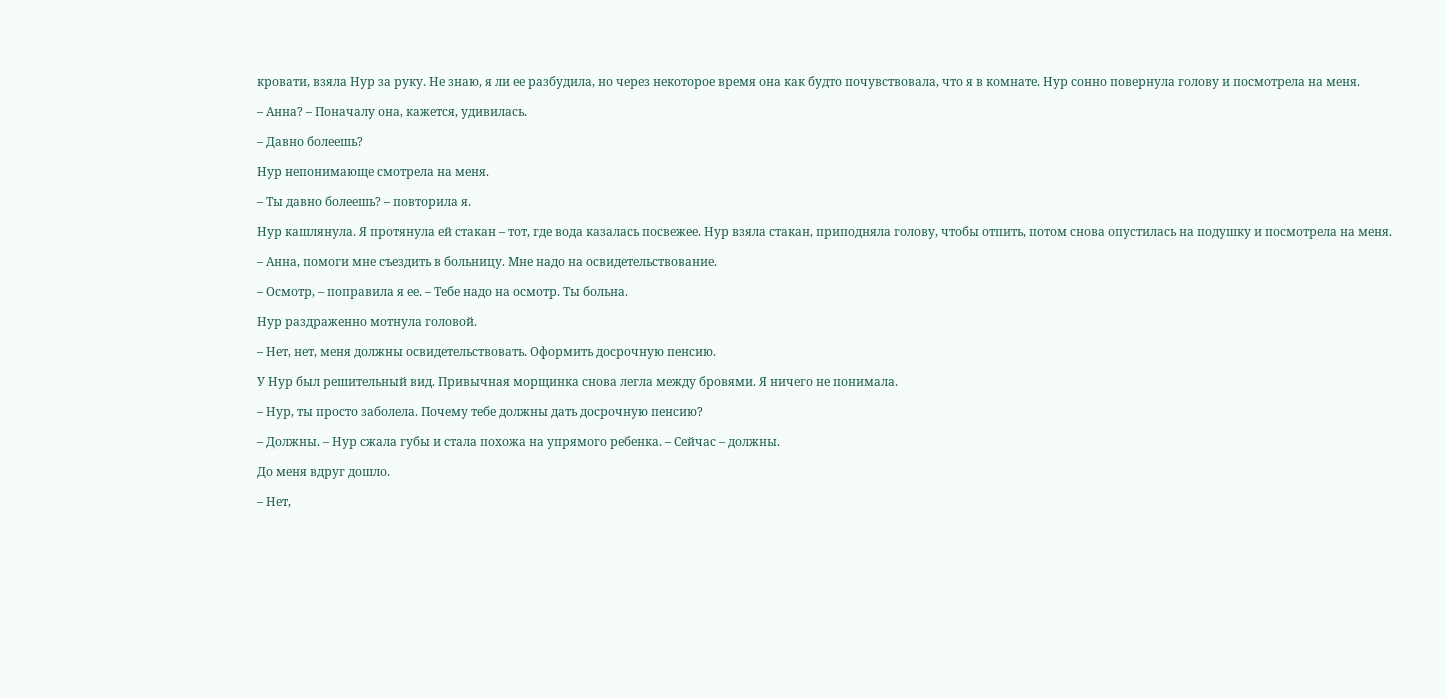кровати, взяла Нур за руку. Не знаю, я ли ее разбудила, но через некоторое время она как будто почувствовала, что я в комнате. Нур сонно повернула голову и посмотрела на меня.

– Анна? – Поначалу она, кажется, удивилась.

– Давно болеешь?

Нур непонимающе смотрела на меня.

– Ты давно болеешь? – повторила я.

Нур кашлянула. Я протянула ей стакан – тот, где вода казалась посвежее. Нур взяла стакан, приподняла голову, чтобы отпить, потом снова опустилась на подушку и посмотрела на меня.

– Анна, помоги мне съездить в больницу. Мне надо на освидетельствование.

– Осмотр, – поправила я ее. – Тебе надо на осмотр. Ты больна.

Нур раздраженно мотнула головой.

– Нет, нет, меня должны освидетельствовать. Оформить досрочную пенсию.

У Нур был решительный вид. Привычная морщинка снова легла между бровями. Я ничего не понимала.

– Нур, ты просто заболела. Почему тебе должны дать досрочную пенсию?

– Должны. – Нур сжала губы и стала похожа на упрямого ребенка. – Сейчас – должны.

До меня вдруг дошло.

– Нет,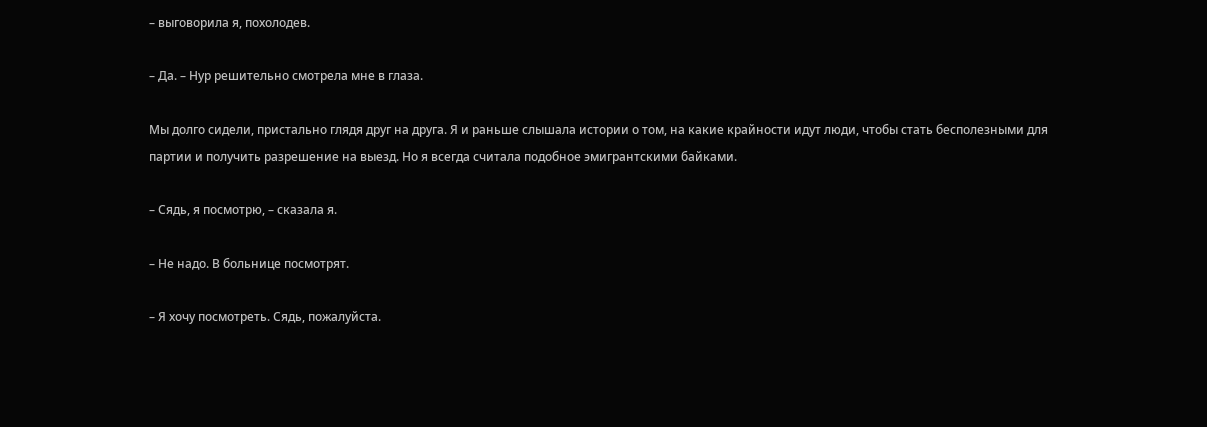– выговорила я, похолодев.

– Да. – Нур решительно смотрела мне в глаза.

Мы долго сидели, пристально глядя друг на друга. Я и раньше слышала истории о том, на какие крайности идут люди, чтобы стать бесполезными для партии и получить разрешение на выезд. Но я всегда считала подобное эмигрантскими байками.

– Сядь, я посмотрю, – сказала я.

– Не надо. В больнице посмотрят.

– Я хочу посмотреть. Сядь, пожалуйста.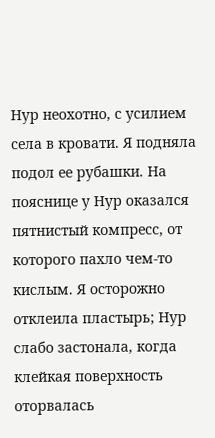Нур неохотно, с усилием села в кровати. Я подняла подол ее рубашки. На пояснице у Нур оказался пятнистый компресс, от которого пахло чем-то кислым. Я осторожно отклеила пластырь; Нур слабо застонала, когда клейкая поверхность оторвалась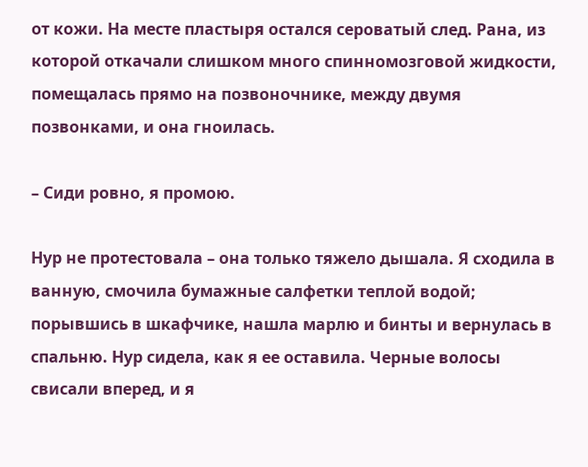от кожи. На месте пластыря остался сероватый след. Рана, из которой откачали слишком много спинномозговой жидкости, помещалась прямо на позвоночнике, между двумя позвонками, и она гноилась.

– Сиди ровно, я промою.

Нур не протестовала – она только тяжело дышала. Я сходила в ванную, смочила бумажные салфетки теплой водой; порывшись в шкафчике, нашла марлю и бинты и вернулась в спальню. Нур сидела, как я ее оставила. Черные волосы свисали вперед, и я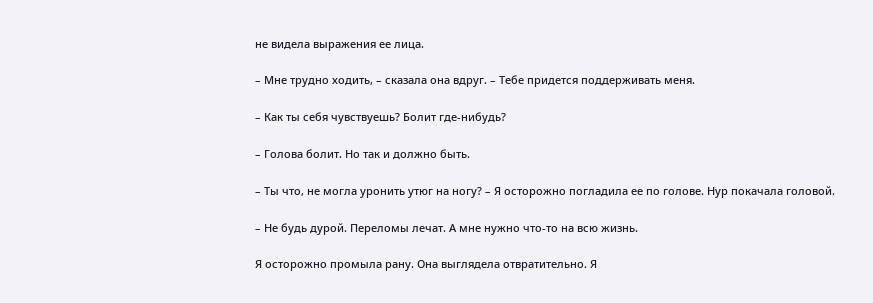не видела выражения ее лица.

– Мне трудно ходить, – сказала она вдруг. – Тебе придется поддерживать меня.

– Как ты себя чувствуешь? Болит где-нибудь?

– Голова болит. Но так и должно быть.

– Ты что, не могла уронить утюг на ногу? – Я осторожно погладила ее по голове. Нур покачала головой.

– Не будь дурой. Переломы лечат. А мне нужно что-то на всю жизнь.

Я осторожно промыла рану. Она выглядела отвратительно. Я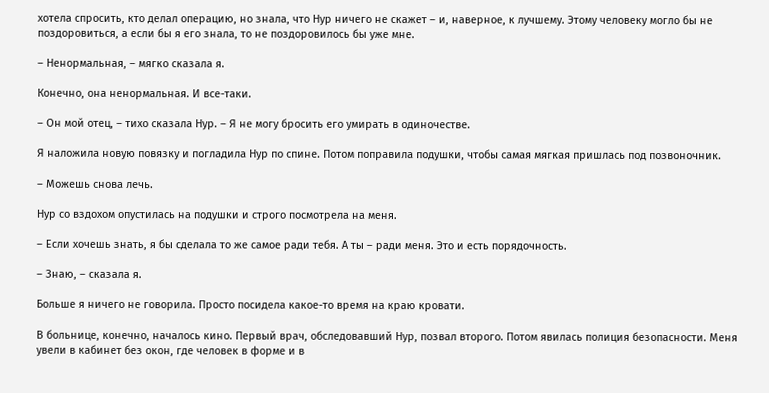хотела спросить, кто делал операцию, но знала, что Нур ничего не скажет – и, наверное, к лучшему. Этому человеку могло бы не поздоровиться, а если бы я его знала, то не поздоровилось бы уже мне.

– Ненормальная, – мягко сказала я.

Конечно, она ненормальная. И все-таки.

– Он мой отец, – тихо сказала Нур. – Я не могу бросить его умирать в одиночестве.

Я наложила новую повязку и погладила Нур по спине. Потом поправила подушки, чтобы самая мягкая пришлась под позвоночник.

– Можешь снова лечь.

Нур со вздохом опустилась на подушки и строго посмотрела на меня.

– Если хочешь знать, я бы сделала то же самое ради тебя. А ты – ради меня. Это и есть порядочность.

– Знаю, – сказала я.

Больше я ничего не говорила. Просто посидела какое-то время на краю кровати.

В больнице, конечно, началось кино. Первый врач, обследовавший Нур, позвал второго. Потом явилась полиция безопасности. Меня увели в кабинет без окон, где человек в форме и в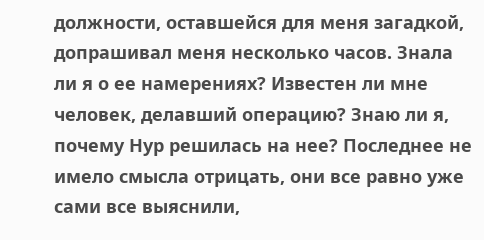должности, оставшейся для меня загадкой, допрашивал меня несколько часов. Знала ли я о ее намерениях? Известен ли мне человек, делавший операцию? Знаю ли я, почему Нур решилась на нее? Последнее не имело смысла отрицать, они все равно уже сами все выяснили,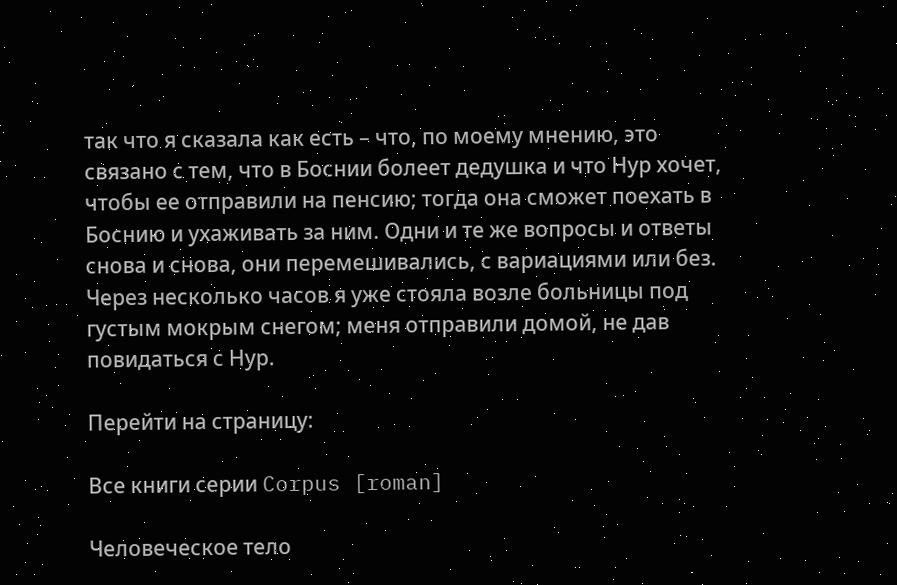так что я сказала как есть – что, по моему мнению, это связано с тем, что в Боснии болеет дедушка и что Нур хочет, чтобы ее отправили на пенсию; тогда она сможет поехать в Боснию и ухаживать за ним. Одни и те же вопросы и ответы снова и снова, они перемешивались, с вариациями или без. Через несколько часов я уже стояла возле больницы под густым мокрым снегом; меня отправили домой, не дав повидаться с Нур.

Перейти на страницу:

Все книги серии Corpus [roman]

Человеческое тело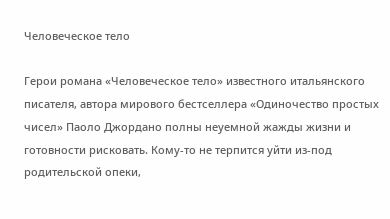Человеческое тело

Герои романа «Человеческое тело» известного итальянского писателя, автора мирового бестселлера «Одиночество простых чисел» Паоло Джордано полны неуемной жажды жизни и готовности рисковать. Кому-то не терпится уйти из-под родительской опеки,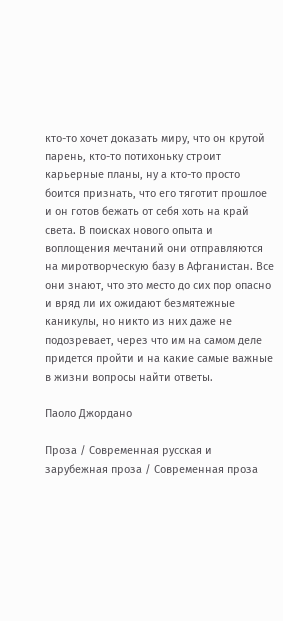кто-то хочет доказать миру, что он крутой парень, кто-то потихоньку строит карьерные планы, ну а кто-то просто боится признать, что его тяготит прошлое и он готов бежать от себя хоть на край света. В поисках нового опыта и воплощения мечтаний они отправляются на миротворческую базу в Афганистан. Все они знают, что это место до сих пор опасно и вряд ли их ожидают безмятежные каникулы, но никто из них даже не подозревает, через что им на самом деле придется пройти и на какие самые важные в жизни вопросы найти ответы.

Паоло Джордано

Проза / Современная русская и зарубежная проза / Современная проза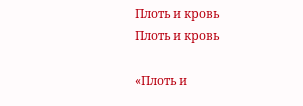Плоть и кровь
Плоть и кровь

«Плоть и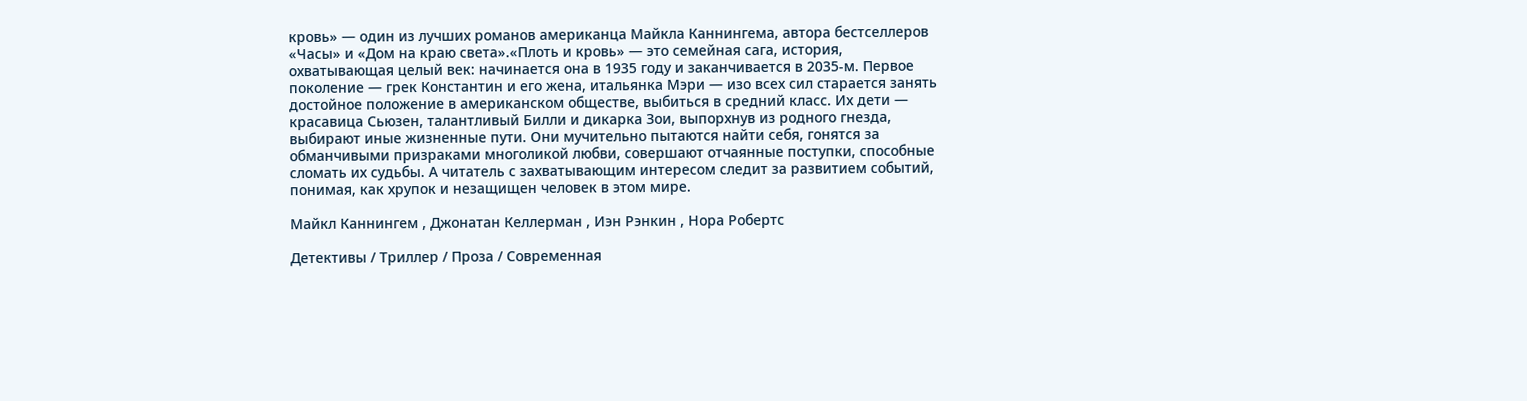кровь» — один из лучших романов американца Майкла Каннингема, автора бестселлеров «Часы» и «Дом на краю света».«Плоть и кровь» — это семейная сага, история, охватывающая целый век: начинается она в 1935 году и заканчивается в 2035-м. Первое поколение — грек Константин и его жена, итальянка Мэри — изо всех сил старается занять достойное положение в американском обществе, выбиться в средний класс. Их дети — красавица Сьюзен, талантливый Билли и дикарка Зои, выпорхнув из родного гнезда, выбирают иные жизненные пути. Они мучительно пытаются найти себя, гонятся за обманчивыми призраками многоликой любви, совершают отчаянные поступки, способные сломать их судьбы. А читатель с захватывающим интересом следит за развитием событий, понимая, как хрупок и незащищен человек в этом мире.

Майкл Каннингем , Джонатан Келлерман , Иэн Рэнкин , Нора Робертс

Детективы / Триллер / Проза / Современная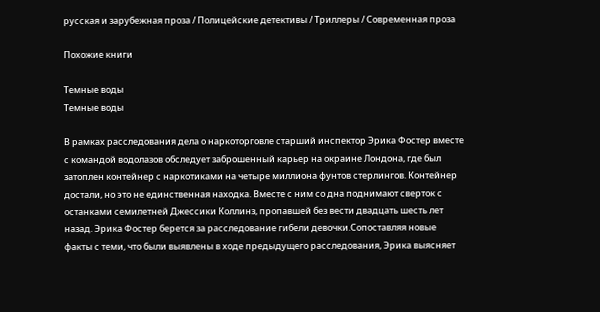русская и зарубежная проза / Полицейские детективы / Триллеры / Современная проза

Похожие книги

Темные воды
Темные воды

В рамках расследования дела о наркоторговле старший инспектор Эрика Фостер вместе с командой водолазов обследует заброшенный карьер на окраине Лондона, где был затоплен контейнер с наркотиками на четыре миллиона фунтов стерлингов. Контейнер достали, но это не единственная находка. Вместе с ним со дна поднимают сверток с останками семилетней Джессики Коллинз, пропавшей без вести двадцать шесть лет назад. Эрика Фостер берется за расследование гибели девочки.Сопоставляя новые факты с теми, что были выявлены в ходе предыдущего расследования, Эрика выясняет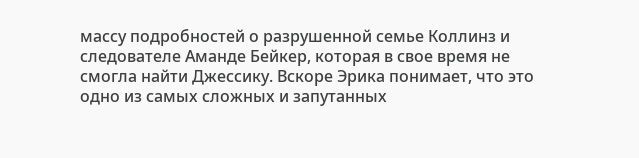массу подробностей о разрушенной семье Коллинз и следователе Аманде Бейкер, которая в свое время не смогла найти Джессику. Вскоре Эрика понимает, что это одно из самых сложных и запутанных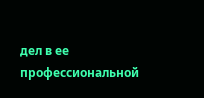дел в ее профессиональной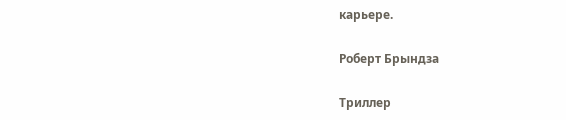карьере.

Роберт Брындза

Триллер